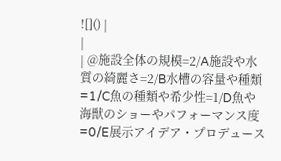![]() |
|
| @施設全体の規模=2/A施設や水質の綺麗さ=2/B水槽の容量や種類=1/C魚の種類や希少性=1/D魚や海獣のショーやパフォーマンス度=0/E展示アイデア・プロデュース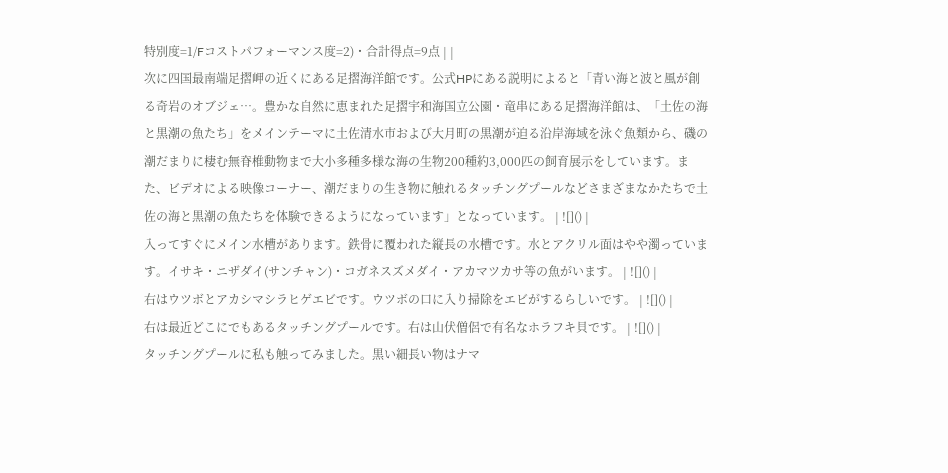特別度=1/Fコストパフォーマンス度=2)・合計得点=9点 | |
次に四国最南端足摺岬の近くにある足摺海洋館です。公式HPにある説明によると「青い海と波と風が創る奇岩のオブジェ…。豊かな自然に恵まれた足摺宇和海国立公園・竜串にある足摺海洋館は、「土佐の海と黒潮の魚たち」をメインテーマに土佐清水市および大月町の黒潮が迫る沿岸海域を泳ぐ魚類から、磯の潮だまりに棲む無脊椎動物まで大小多種多様な海の生物200種約3,000匹の飼育展示をしています。また、ビデオによる映像コーナー、潮だまりの生き物に触れるタッチングプールなどさまざまなかたちで土佐の海と黒潮の魚たちを体験できるようになっています」となっています。 | ![]() |
入ってすぐにメイン水槽があります。鉄骨に覆われた縦長の水槽です。水とアクリル面はやや濁っています。イサキ・ニザダイ(サンチャン)・コガネスズメダイ・アカマツカサ等の魚がいます。 | ![]() |
右はウツボとアカシマシラヒゲエビです。ウツボの口に入り掃除をエビがするらしいです。 | ![]() |
右は最近どこにでもあるタッチングプールです。右は山伏僧侶で有名なホラフキ貝です。 | ![]() |
タッチングプールに私も触ってみました。黒い細長い物はナマ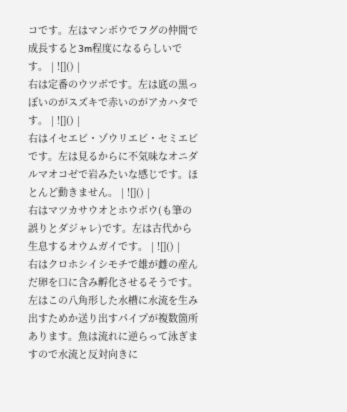コです。左はマンボウでフグの仲間で成長すると3m程度になるらしいです。 | ![]() |
右は定番のウツボです。左は底の黒っぽいのがスズキで赤いのがアカハタです。 | ![]() |
右はイセエビ・ゾウリエビ・セミエビです。左は見るからに不気味なオニダルマオコゼで岩みたいな感じです。ほとんど動きません。 | ![]() |
右はマツカサウオとホウボウ(も筆の誤りとダジャレ)です。左は古代から生息するオウムガイです。 | ![]() |
右はクロホシイシモチで雄が雌の産んだ卵を口に含み孵化させるそうです。左はこの八角形した水槽に水流を生み出すためか送り出すパイプが複数箇所あります。魚は流れに逆らって泳ぎますので水流と反対向きに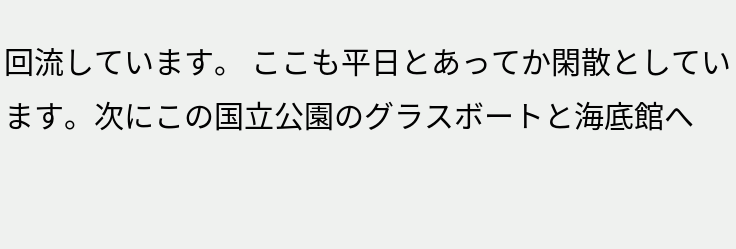回流しています。 ここも平日とあってか閑散としています。次にこの国立公園のグラスボートと海底館へ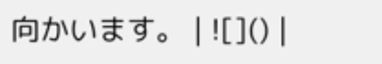向かいます。 | ![]() |